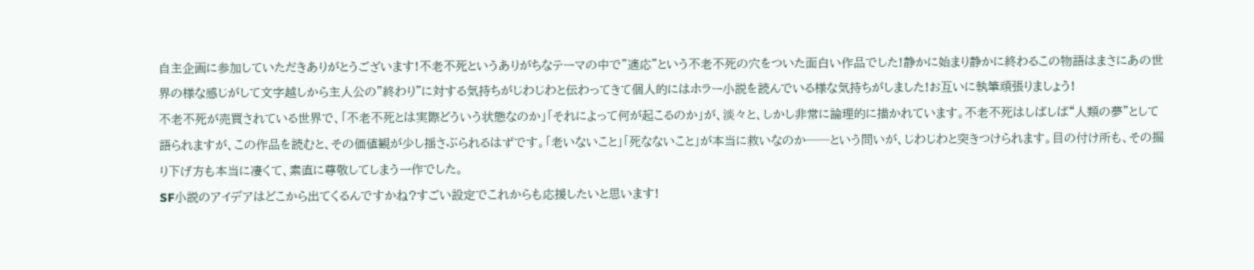自主企画に参加していただきありがとうございます!不老不死というありがちなテーマの中で"適応"という不老不死の穴をついた面白い作品でした!静かに始まり静かに終わるこの物語はまさにあの世界の様な感じがして文字越しから主人公の"終わり"に対する気持ちがじわじわと伝わってきて個人的にはホラー小説を読んでいる様な気持ちがしました!お互いに執筆頑張りましょう!
不老不死が売買されている世界で、「不老不死とは実際どういう状態なのか」「それによって何が起こるのか」が、淡々と、しかし非常に論理的に描かれています。不老不死はしばしば“人類の夢”として語られますが、この作品を読むと、その価値観が少し揺さぶられるはずです。「老いないこと」「死なないこと」が本当に救いなのか──という問いが、じわじわと突きつけられます。目の付け所も、その掘り下げ方も本当に凄くて、素直に尊敬してしまう一作でした。
SF小説のアイデアはどこから出てくるんですかね?すごい設定でこれからも応援したいと思います!